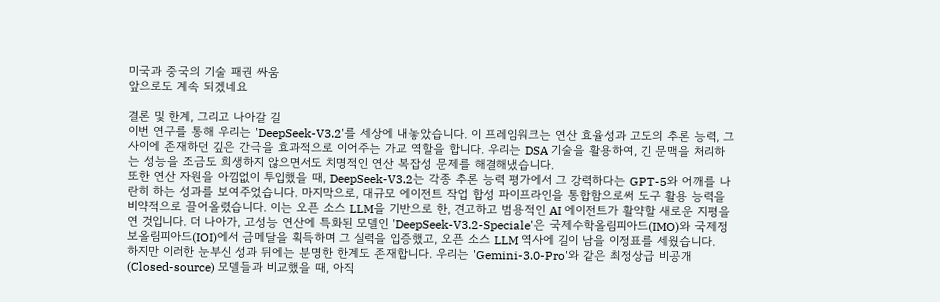미국과 중국의 기술 패권 싸움
앞으로도 계속 되겠네요

결론 및 한계, 그리고 나아갈 길
이번 연구를 통해 우리는 'DeepSeek-V3.2'를 세상에 내놓았습니다. 이 프레임워크는 연산 효율성과 고도의 추론 능력, 그 사이에 존재하던 깊은 간극을 효과적으로 이어주는 가교 역할을 합니다. 우리는 DSA 기술을 활용하여, 긴 문맥을 처리하는 성능을 조금도 희생하지 않으면서도 치명적인 연산 복잡성 문제를 해결해냈습니다.
또한 연산 자원을 아낌없이 투입했을 때, DeepSeek-V3.2는 각종 추론 능력 평가에서 그 강력하다는 GPT-5와 어깨를 나란히 하는 성과를 보여주었습니다. 마지막으로, 대규모 에이전트 작업 합성 파이프라인을 통합함으로써 도구 활용 능력을 비약적으로 끌어올렸습니다. 이는 오픈 소스 LLM을 기반으로 한, 견고하고 범용적인 AI 에이전트가 활약할 새로운 지평을 연 것입니다. 더 나아가, 고성능 연산에 특화된 모델인 'DeepSeek-V3.2-Speciale'은 국제수학올림피아드(IMO)와 국제정보올림피아드(IOI)에서 금메달을 획득하며 그 실력을 입증했고, 오픈 소스 LLM 역사에 길이 남을 이정표를 세웠습니다.
하지만 이러한 눈부신 성과 뒤에는 분명한 한계도 존재합니다. 우리는 'Gemini-3.0-Pro'와 같은 최정상급 비공개(Closed-source) 모델들과 비교했을 때, 아직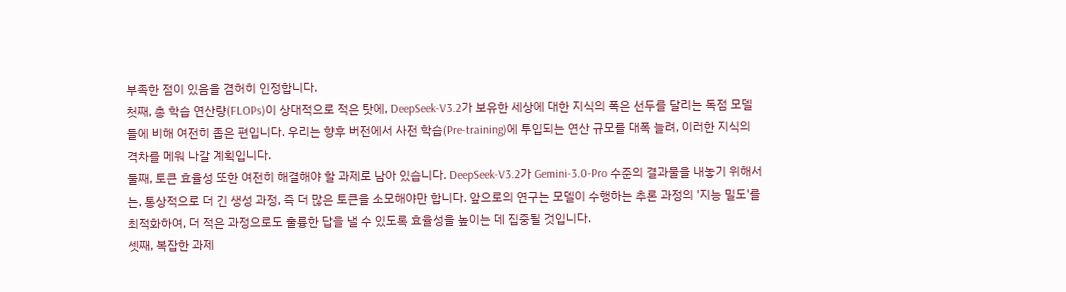부족한 점이 있음을 겸허히 인정합니다.
첫째, 총 학습 연산량(FLOPs)이 상대적으로 적은 탓에, DeepSeek-V3.2가 보유한 세상에 대한 지식의 폭은 선두를 달리는 독점 모델들에 비해 여전히 좁은 편입니다. 우리는 향후 버전에서 사전 학습(Pre-training)에 투입되는 연산 규모를 대폭 늘려, 이러한 지식의 격차를 메워 나갈 계획입니다.
둘째, 토큰 효율성 또한 여전히 해결해야 할 과제로 남아 있습니다. DeepSeek-V3.2가 Gemini-3.0-Pro 수준의 결과물을 내놓기 위해서는, 통상적으로 더 긴 생성 과정, 즉 더 많은 토큰을 소모해야만 합니다. 앞으로의 연구는 모델이 수행하는 추론 과정의 '지능 밀도'를 최적화하여, 더 적은 과정으로도 훌륭한 답을 낼 수 있도록 효율성을 높이는 데 집중될 것입니다.
셋째, 복잡한 과제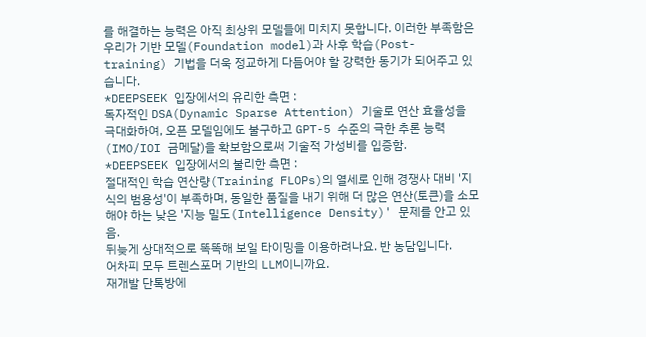를 해결하는 능력은 아직 최상위 모델들에 미치지 못합니다. 이러한 부족함은 우리가 기반 모델(Foundation model)과 사후 학습(Post-training) 기법을 더욱 정교하게 다듬어야 할 강력한 동기가 되어주고 있습니다.
*DEEPSEEK 입장에서의 유리한 측면 :
독자적인 DSA(Dynamic Sparse Attention) 기술로 연산 효율성을 극대화하여, 오픈 모델임에도 불구하고 GPT-5 수준의 극한 추론 능력(IMO/IOI 금메달)을 확보함으로써 기술적 가성비를 입증함.
*DEEPSEEK 입장에서의 불리한 측면 :
절대적인 학습 연산량(Training FLOPs)의 열세로 인해 경쟁사 대비 '지식의 범용성'이 부족하며, 동일한 품질을 내기 위해 더 많은 연산(토큰)을 소모해야 하는 낮은 '지능 밀도(Intelligence Density)' 문제를 안고 있음.
뒤늦게 상대적으로 똑똑해 보일 타이밍을 이용하려나요. 반 농담입니다.
어차피 모두 트렌스포머 기반의 LLM이니까요.
재개발 단톡방에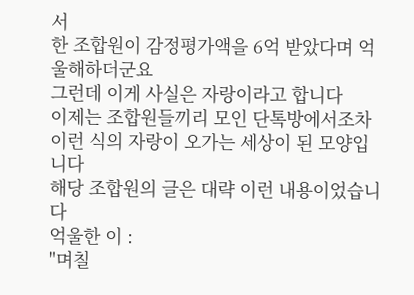서
한 조합원이 감정평가액을 6억 받았다며 억울해하더군요
그런데 이게 사실은 자랑이라고 합니다
이제는 조합원들끼리 모인 단톡방에서조차
이런 식의 자랑이 오가는 세상이 된 모양입니다
해당 조합원의 글은 대략 이런 내용이었습니다
억울한 이 :
"며칠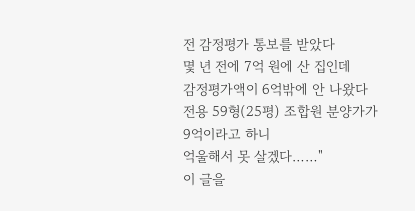전 감정평가 통보를 받았다
몇 년 전에 7억 원에 산 집인데
감정평가액이 6억밖에 안 나왔다
전용 59형(25평) 조합원 분양가가 9억이라고 하니
억울해서 못 살겠다……"
이 글을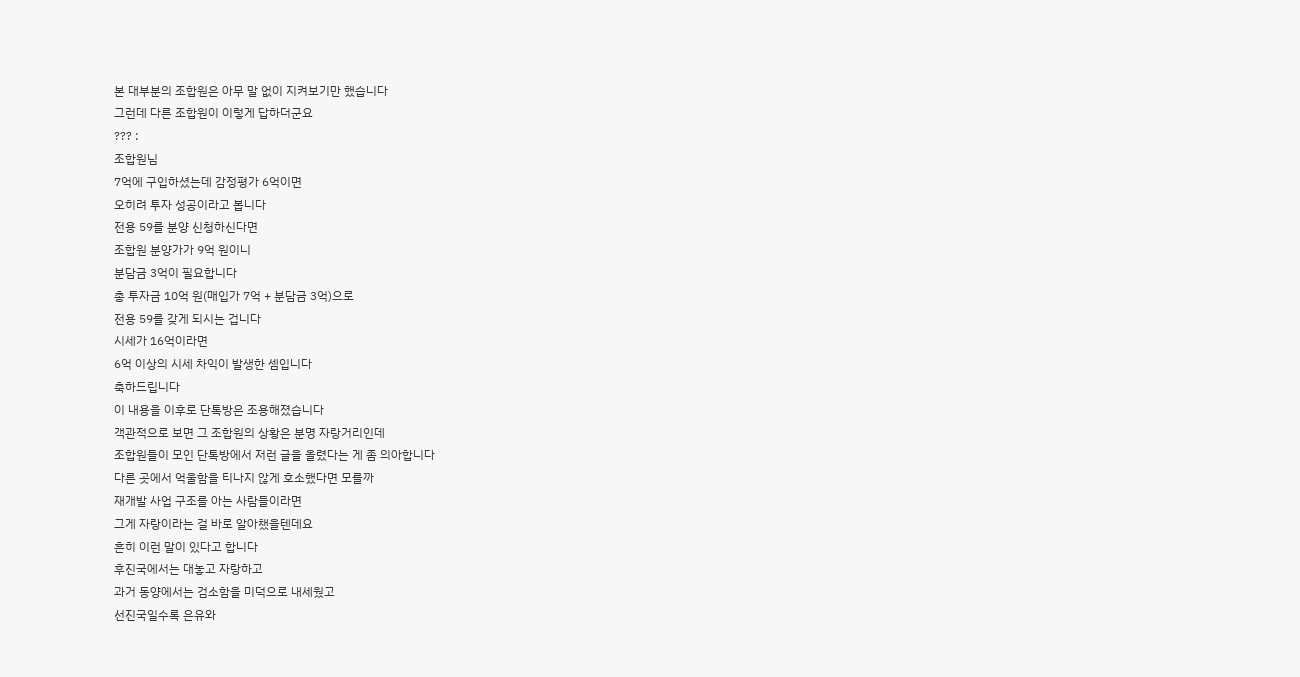본 대부분의 조합원은 아무 말 없이 지켜보기만 했습니다
그런데 다른 조합원이 이렇게 답하더군요
??? :
조합원님
7억에 구입하셨는데 감정평가 6억이면
오히려 투자 성공이라고 봅니다
전용 59를 분양 신청하신다면
조합원 분양가가 9억 원이니
분담금 3억이 필요합니다
총 투자금 10억 원(매입가 7억 + 분담금 3억)으로
전용 59를 갖게 되시는 겁니다
시세가 16억이라면
6억 이상의 시세 차익이 발생한 셈입니다
축하드립니다
이 내용을 이후로 단톡방은 조용해졌습니다
객관적으로 보면 그 조합원의 상황은 분명 자랑거리인데
조합원들이 모인 단톡방에서 저런 글을 올렸다는 게 좀 의아합니다
다른 곳에서 억울함을 티나지 않게 호소했다면 모를까
재개발 사업 구조를 아는 사람들이라면
그게 자랑이라는 걸 바로 알아챘을텐데요
흔히 이런 말이 있다고 합니다
후진국에서는 대놓고 자랑하고
과거 동양에서는 검소함을 미덕으로 내세웠고
선진국일수록 은유와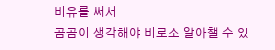비유를 써서
곰곰이 생각해야 비로소 알아챌 수 있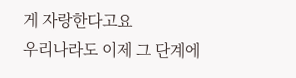게 자랑한다고요
우리나라도 이제 그 단계에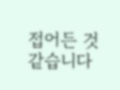접어든 것 같습니다